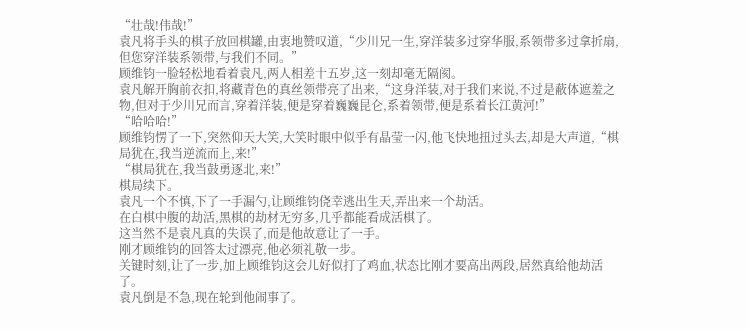“壮哉!伟哉!”
袁凡将手头的棋子放回棋罐,由衷地赞叹道,“少川兄一生,穿洋装多过穿华服,系领带多过拿折扇,但您穿洋装系领带,与我们不同。”
顾维钧一脸轻松地看着袁凡,两人相差十五岁,这一刻却毫无隔阂。
袁凡解开胸前衣扣,将藏青色的真丝领带亮了出来,“这身洋装,对于我们来说,不过是蔽体遮羞之物,但对于少川兄而言,穿着洋装,便是穿着巍巍昆仑,系着领带,便是系着长江黄河!”
“哈哈哈!”
顾维钧愣了一下,突然仰天大笑,大笑时眼中似乎有晶莹一闪,他飞快地扭过头去,却是大声道,“棋局犹在,我当逆流而上,来!”
“棋局犹在,我当鼓勇逐北,来!”
棋局续下。
袁凡一个不慎,下了一手漏勺,让顾维钧侥幸逃出生天,弄出来一个劫活。
在白棋中腹的劫活,黑棋的劫材无穷多,几乎都能看成活棋了。
这当然不是袁凡真的失误了,而是他故意让了一手。
刚才顾维钧的回答太过漂亮,他必须礼敬一步。
关键时刻,让了一步,加上顾维钧这会儿好似打了鸡血,状态比刚才要高出两段,居然真给他劫活了。
袁凡倒是不急,现在轮到他闹事了。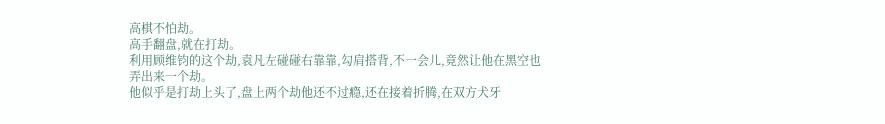高棋不怕劫。
高手翻盘,就在打劫。
利用顾维钧的这个劫,袁凡左碰碰右靠靠,勾肩搭背,不一会儿,竟然让他在黑空也弄出来一个劫。
他似乎是打劫上头了,盘上两个劫他还不过瘾,还在接着折腾,在双方犬牙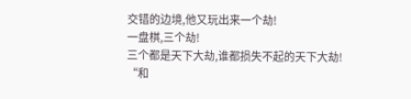交错的边境,他又玩出来一个劫!
一盘棋,三个劫!
三个都是天下大劫,谁都损失不起的天下大劫!
“和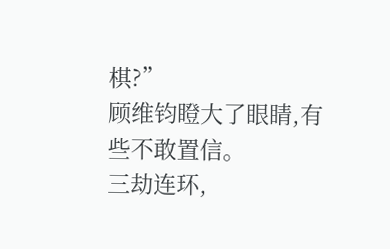棋?”
顾维钧瞪大了眼睛,有些不敢置信。
三劫连环,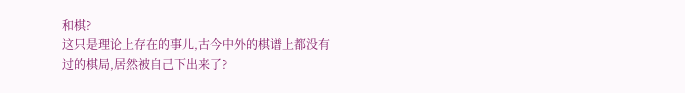和棋?
这只是理论上存在的事儿,古今中外的棋谱上都没有过的棋局,居然被自己下出来了?